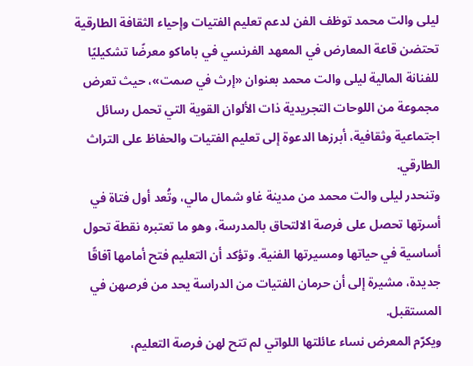ليلى والت محمد توظف الفن لدعم تعليم الفتيات وإحياء الثقافة الطارقية
تحتضن قاعة المعارض في المعهد الفرنسي في باماكو معرضًا تشكيليًا للفنانة المالية ليلى والت محمد بعنوان «إرث في صمت»، حيث تعرض مجموعة من اللوحات التجريدية ذات الألوان القوية التي تحمل رسائل اجتماعية وثقافية، أبرزها الدعوة إلى تعليم الفتيات والحفاظ على التراث الطارقي.
وتنحدر ليلى والت محمد من مدينة غاو شمال مالي، وتُعد أول فتاة في أسرتها تحصل على فرصة الالتحاق بالمدرسة، وهو ما تعتبره نقطة تحول أساسية في حياتها ومسيرتها الفنية. وتؤكد أن التعليم فتح أمامها آفاقًا جديدة، مشيرة إلى أن حرمان الفتيات من الدراسة يحد من فرصهن في المستقبل.
ويكرّم المعرض نساء عائلتها اللواتي لم تتح لهن فرصة التعليم،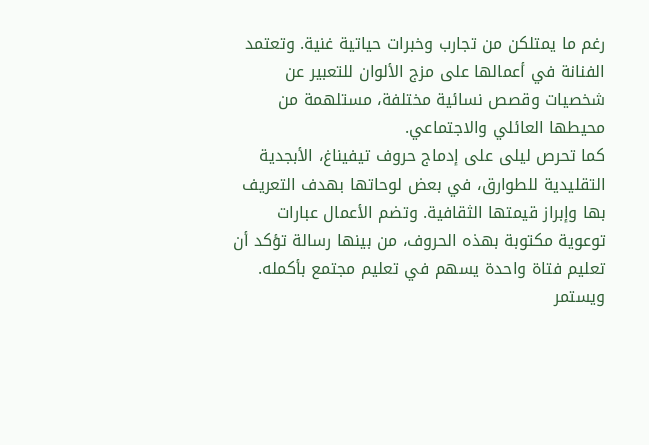رغم ما يمتلكن من تجارب وخبرات حياتية غنية. وتعتمد الفنانة في أعمالها على مزج الألوان للتعبير عن شخصيات وقصص نسائية مختلفة، مستلهمة من محيطها العائلي والاجتماعي.
كما تحرص ليلى على إدماج حروف تيفيناغ، الأبجدية التقليدية للطوارق، في بعض لوحاتها بهدف التعريف بها وإبراز قيمتها الثقافية. وتضم الأعمال عبارات توعوية مكتوبة بهذه الحروف، من بينها رسالة تؤكد أن تعليم فتاة واحدة يسهم في تعليم مجتمع بأكمله.
ويستمر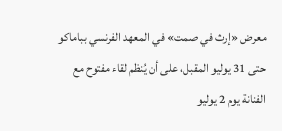معرض «إرث في صمت» في المعهد الفرنسي بباماكو حتى 31 يوليو المقبل، على أن يُنظم لقاء مفتوح مع الفنانة يوم 2 يوليو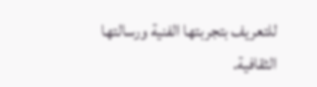للتعريف بتجربتها الفنية ورسالتها الثقافية.